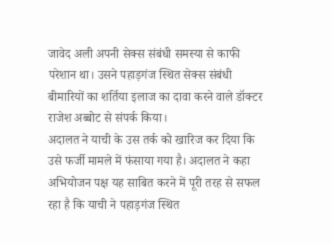जावेद अली अपनी सेक्स संबंधी समस्या से काफी परेशान था। उसने पहाड़गंज स्थित सेक्स संबंधी बीमारियों का शर्तिया इलाज का दावा करने वाले डॉक्टर राजेश अब्बोट से संपर्क किया।
अदालत ने याची के उस तर्क को खारिज कर दिया कि उसे फर्जी मामले में फंसाया गया है। अदालत ने कहा अभियोजन पक्ष यह साबित करने में पूरी तरह से सफल रहा है कि याची ने पहाड़गंज स्थित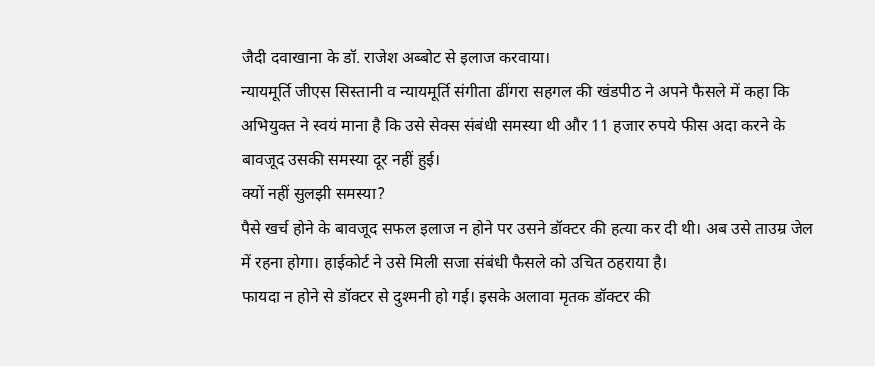जैदी दवाखाना के डॉ. राजेश अब्बोट से इलाज करवाया।
न्यायमूर्ति जीएस सिस्तानी व न्यायमूर्ति संगीता ढींगरा सहगल की खंडपीठ ने अपने फैसले में कहा कि अभियुक्त ने स्वयं माना है कि उसे सेक्स संबंधी समस्या थी और 11 हजार रुपये फीस अदा करने के बावजूद उसकी समस्या दूर नहीं हुई।
क्यों नहीं सुलझी समस्या?
पैसे खर्च होने के बावजूद सफल इलाज न होने पर उसने डॉक्टर की हत्या कर दी थी। अब उसे ताउम्र जेल में रहना होगा। हाईकोर्ट ने उसे मिली सजा संबंधी फैसले को उचित ठहराया है।
फायदा न होने से डॉक्टर से दुश्मनी हो गई। इसके अलावा मृतक डॉक्टर की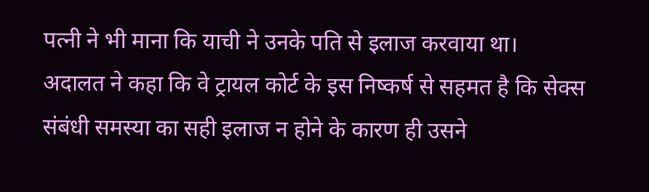पत्नी ने भी माना कि याची ने उनके पति से इलाज करवाया था।
अदालत ने कहा कि वे ट्रायल कोर्ट के इस निष्कर्ष से सहमत है कि सेक्स संबंधी समस्या का सही इलाज न होने के कारण ही उसने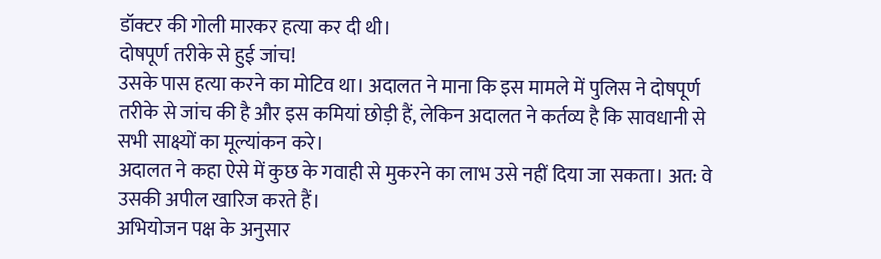डॉक्टर की गोली मारकर हत्या कर दी थी।
दोषपूर्ण तरीके से हुई जांच!
उसके पास हत्या करने का मोटिव था। अदालत ने माना कि इस मामले में पुलिस ने दोषपूर्ण तरीके से जांच की है और इस कमियां छोड़ी हैं, लेकिन अदालत ने कर्तव्य है कि सावधानी से सभी साक्ष्यों का मूल्यांकन करे।
अदालत ने कहा ऐसे में कुछ के गवाही से मुकरने का लाभ उसे नहीं दिया जा सकता। अत: वे उसकी अपील खारिज करते हैं।
अभियोजन पक्ष के अनुसार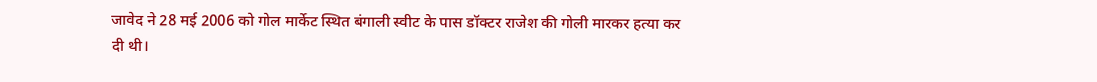जावेद ने 28 मई 2006 को गोल मार्केट स्थित बंगाली स्वीट के पास डॉक्टर राजेश की गोली मारकर हत्या कर दी थी।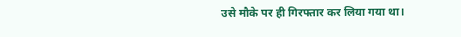उसे मौके पर ही गिरफ्तार कर लिया गया था।